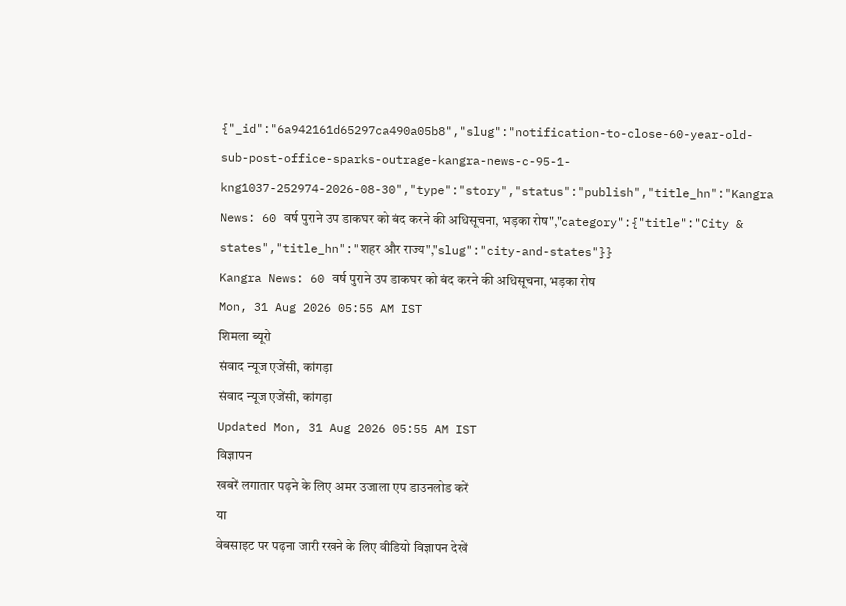{"_id":"6a942161d65297ca490a05b8","slug":"notification-to-close-60-year-old-sub-post-office-sparks-outrage-kangra-news-c-95-1-kng1037-252974-2026-08-30","type":"story","status":"publish","title_hn":"Kangra News: 60 वर्ष पुराने उप डाकघर को बंद करने की अधिसूचना, भड़का रोष","category":{"title":"City & states","title_hn":"शहर और राज्य","slug":"city-and-states"}}
Kangra News: 60 वर्ष पुराने उप डाकघर को बंद करने की अधिसूचना, भड़का रोष
Mon, 31 Aug 2026 05:55 AM IST
शिमला ब्यूरो
संवाद न्यूज एजेंसी, कांगड़ा
संवाद न्यूज एजेंसी, कांगड़ा
Updated Mon, 31 Aug 2026 05:55 AM IST
विज्ञापन
खबरें लगातार पढ़ने के लिए अमर उजाला एप डाउनलोड करें
या
वेबसाइट पर पढ़ना जारी रखने के लिए वीडियो विज्ञापन देखें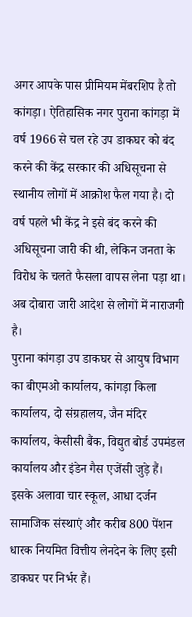अगर आपके पास प्रीमियम मेंबरशिप है तो
कांगड़ा। ऐतिहासिक नगर पुराना कांगड़ा में वर्ष 1966 से चल रहे उप डाकघर को बंद करने की केंद्र सरकार की अधिसूचना से स्थानीय लोगों में आक्रोश फैल गया है। दो वर्ष पहले भी केंद्र ने इसे बंद करने की अधिसूचना जारी की थी, लेकिन जनता के विरोध के चलते फैसला वापस लेना पड़ा था। अब दोबारा जारी आदेश से लोगों में नाराजगी है।
पुराना कांगड़ा उप डाकघर से आयुष विभाग का बीएमओ कार्यालय, कांगड़ा किला कार्यालय, दो संग्रहालय, जैन मंदिर कार्यालय, केसीसी बैंक, विद्युत बोर्ड उपमंडल कार्यालय और इंडेन गैस एजेंसी जुड़े हैं। इसके अलावा चार स्कूल, आधा दर्जन सामाजिक संस्थाएं और करीब 800 पेंशन धारक नियमित वित्तीय लेनदेन के लिए इसी डाकघर पर निर्भर हैं।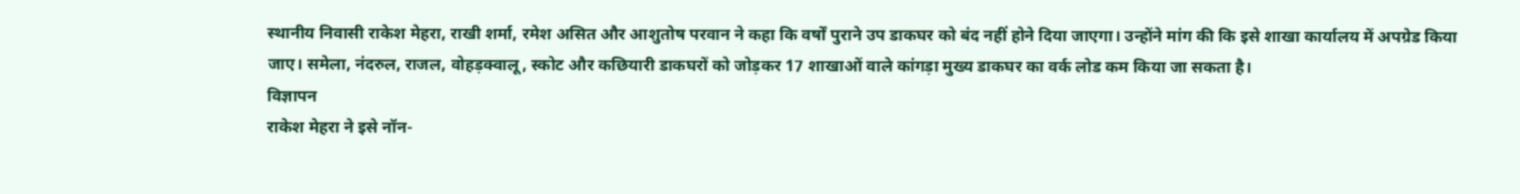स्थानीय निवासी राकेश मेहरा, राखी शर्मा, रमेश असित और आशुतोष परवान ने कहा कि वर्षों पुराने उप डाकघर को बंद नहीं होने दिया जाएगा। उन्होंने मांग की कि इसे शाखा कार्यालय में अपग्रेड किया जाए। समेला, नंदरुल, राजल, वोहड़क्वालू, स्कोट और कछियारी डाकघरों को जोड़कर 17 शाखाओं वाले कांगड़ा मुख्य डाकघर का वर्क लोड कम किया जा सकता है।
विज्ञापन
राकेश मेहरा ने इसे नॉन-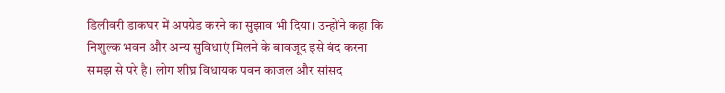डिलीवरी डाकघर में अपग्रेड करने का सुझाव भी दिया। उन्होंने कहा कि निशुल्क भवन और अन्य सुविधाएं मिलने के बावजूद इसे बंद करना समझ से परे है। लोग शीघ्र विधायक पवन काजल और सांसद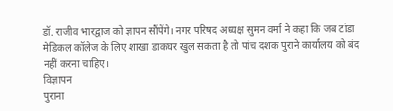डॉ. राजीव भारद्वाज को ज्ञापन सौंपेंगे। नगर परिषद अध्यक्ष सुमन वर्मा ने कहा कि जब टांडा मेडिकल कॉलेज के लिए शाखा डाकघर खुल सकता है तो पांच दशक पुराने कार्यालय को बंद नहीं करना चाहिए।
विज्ञापन
पुराना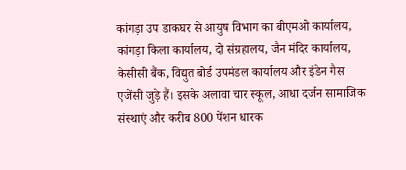कांगड़ा उप डाकघर से आयुष विभाग का बीएमओ कार्यालय, कांगड़ा किला कार्यालय, दो संग्रहालय, जैन मंदिर कार्यालय, केसीसी बैंक, विद्युत बोर्ड उपमंडल कार्यालय और इंडेन गैस एजेंसी जुड़े हैं। इसके अलावा चार स्कूल, आधा दर्जन सामाजिक संस्थाएं और करीब 800 पेंशन धारक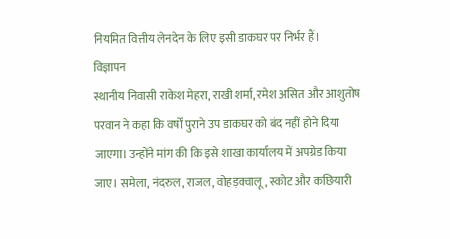नियमित वित्तीय लेनदेन के लिए इसी डाकघर पर निर्भर हैं।
विज्ञापन
स्थानीय निवासी राकेश मेहरा, राखी शर्मा, रमेश असित और आशुतोष परवान ने कहा कि वर्षों पुराने उप डाकघर को बंद नहीं होने दिया जाएगा। उन्होंने मांग की कि इसे शाखा कार्यालय में अपग्रेड किया जाए। समेला, नंदरुल, राजल, वोहड़क्वालू, स्कोट और कछियारी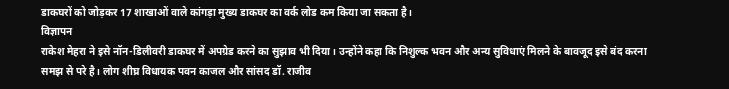डाकघरों को जोड़कर 17 शाखाओं वाले कांगड़ा मुख्य डाकघर का वर्क लोड कम किया जा सकता है।
विज्ञापन
राकेश मेहरा ने इसे नॉन-डिलीवरी डाकघर में अपग्रेड करने का सुझाव भी दिया। उन्होंने कहा कि निशुल्क भवन और अन्य सुविधाएं मिलने के बावजूद इसे बंद करना समझ से परे है। लोग शीघ्र विधायक पवन काजल और सांसद डॉ. राजीव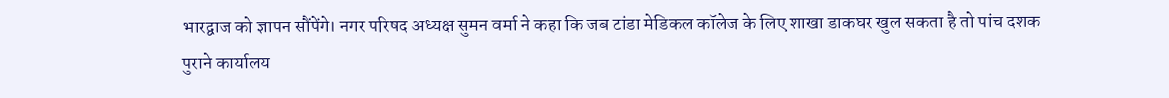भारद्वाज को ज्ञापन सौंपेंगे। नगर परिषद अध्यक्ष सुमन वर्मा ने कहा कि जब टांडा मेडिकल कॉलेज के लिए शाखा डाकघर खुल सकता है तो पांच दशक पुराने कार्यालय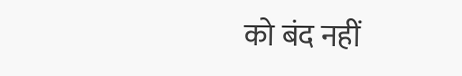को बंद नहीं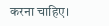करना चाहिए।